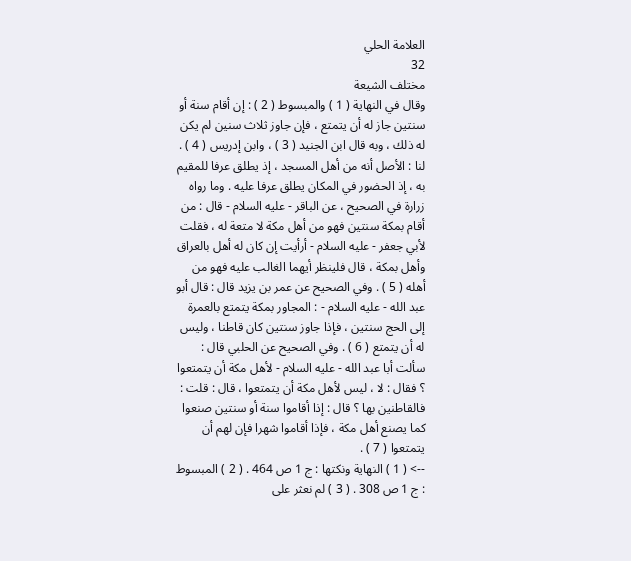العلامة الحلي
32
مختلف الشيعة
وقال في النهاية ( 1 ) والمبسوط ( 2 ) : إن أقام سنة أو سنتين جاز له أن يتمتع ، فإن جاوز ثلاث سنين لم يكن له ذلك ، وبه قال ابن الجنيد ( 3 ) ، وابن إدريس ( 4 ) . لنا : الأصل أنه من أهل المسجد ، إذ يطلق عرفا للمقيم به ، إذ الحضور في المكان يطلق عرفا عليه . وما رواه زرارة في الصحيح ، عن الباقر - عليه السلام - قال : من أقام بمكة سنتين فهو من أهل مكة لا متعة له ، فقلت لأبي جعفر - عليه السلام - أرأيت إن كان له أهل بالعراق وأهل بمكة ، قال فلينظر أيهما الغالب عليه فهو من أهله ( 5 ) . وفي الصحيح عن عمر بن يزيد قال : قال أبو عبد الله - عليه السلام - : المجاور بمكة يتمتع بالعمرة إلى الحج سنتين ، فإذا جاوز سنتين كان قاطنا ، وليس له أن يتمتع ( 6 ) . وفي الصحيح عن الحلبي قال : سألت أبا عبد الله - عليه السلام - لأهل مكة أن يتمتعوا ؟ فقال : لا ، ليس لأهل مكة أن يتمتعوا ، قال : قلت : فالقاطنين بها ؟ قال : إذا أقاموا سنة أو سنتين صنعوا كما يصنع أهل مكة ، فإذا أقاموا شهرا فإن لهم أن يتمتعوا ( 7 ) .
--> ( 1 ) النهاية ونكتها : ج 1 ص 464 . ( 2 ) المبسوط : ج 1 ص 308 . ( 3 ) لم نعثر على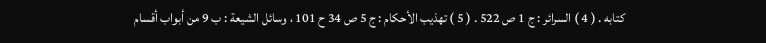كتابه . ( 4 ) السرائر : ج 1 ص 522 . ( 5 ) تهذيب الأحكام : ج 5 ص 34 ح 101 ، وسائل الشيعة : ب 9 من أبواب أقسام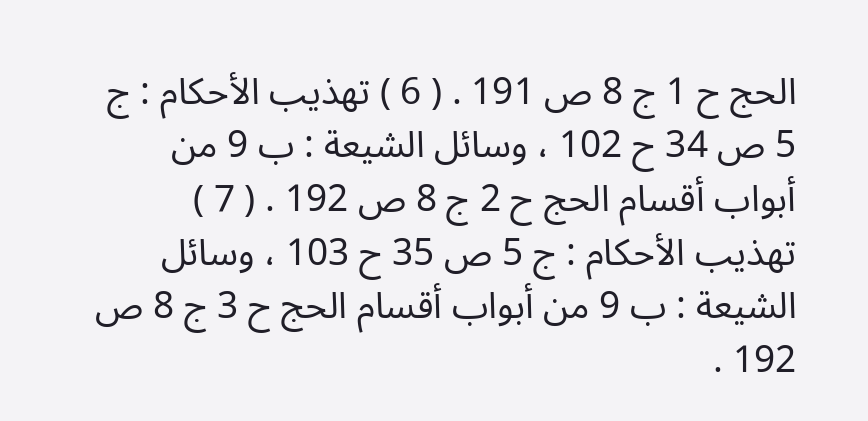الحج ح 1 ج 8 ص 191 . ( 6 ) تهذيب الأحكام : ج 5 ص 34 ح 102 ، وسائل الشيعة : ب 9 من أبواب أقسام الحج ح 2 ج 8 ص 192 . ( 7 ) تهذيب الأحكام : ج 5 ص 35 ح 103 ، وسائل الشيعة : ب 9 من أبواب أقسام الحج ح 3 ج 8 ص 192 .